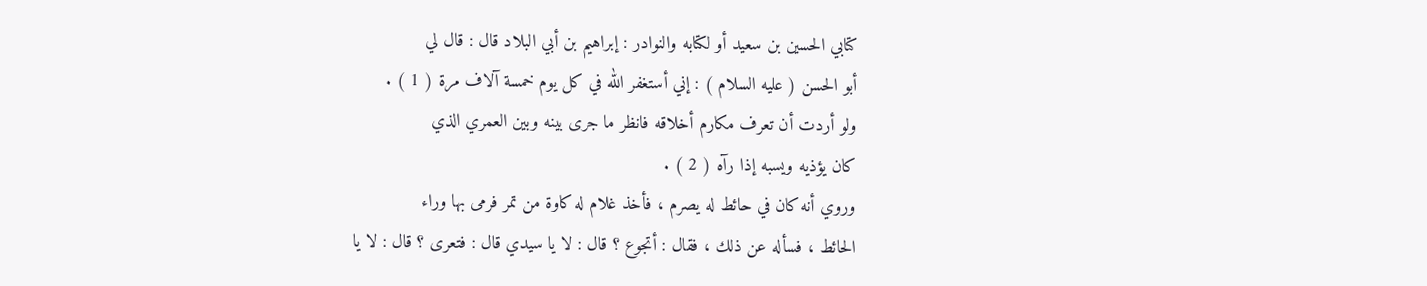كتابي الحسين بن سعيد أو لكتابه والنوادر : إبراهيم بن أبي البلاد قال : قال لي
أبو الحسن ( عليه السلام ) : إني أستغفر الله في كل يوم خمسة آلاف مرة ( 1 ) .
ولو أردت أن تعرف مكارم أخلاقه فانظر ما جرى بينه وبين العمري الذي
كان يؤذيه ويسبه إذا رآه ( 2 ) .
وروي أنه كان في حائط له يصرم ، فأخذ غلام له كاوة من تمر فرمى بها وراء
الحائط ، فسأله عن ذلك ، فقال : أتجوع ؟ قال : لا يا سيدي قال : فتعرى ؟ قال : لا يا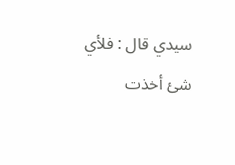سيدي قال : فلأي شئ أخذت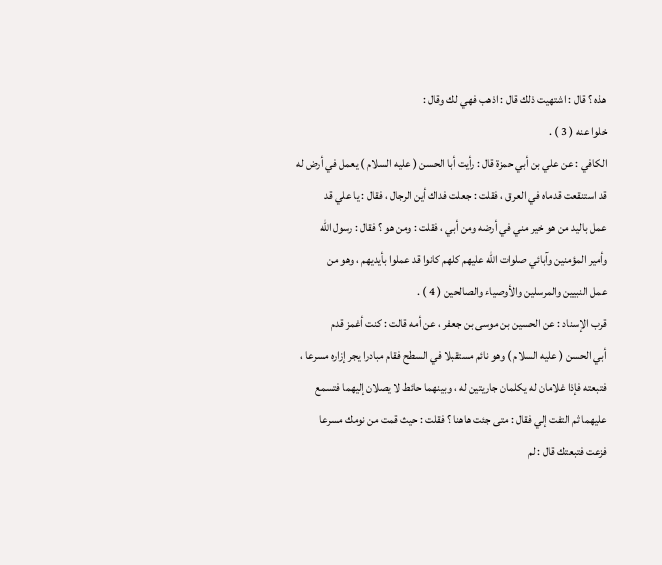هذه ؟ قال : اشتهيت ذلك قال : اذهب فهي لك وقال :
خلوا عنه ( 3 ) .
الكافي : عن علي بن أبي حمزة قال : رأيت أبا الحسن ( عليه السلام ) يعمل في أرض له
قد استنقعت قدماه في العرق ، فقلت : جعلت فداك أين الرجال ، فقال : يا علي قد
عمل باليد من هو خير مني في أرضه ومن أبي ، فقلت : ومن هو ؟ فقال : رسول الله
وأمير المؤمنين وآبائي صلوات الله عليهم كلهم كانوا قد عملوا بأيديهم ، وهو من
عمل النبيين والمرسلين والأوصياء والصالحين ( 4 ) .
قرب الإسناد : عن الحسين بن موسى بن جعفر ، عن أمه قالت : كنت أغمز قدم
أبي الحسن ( عليه السلام ) وهو نائم مستقبلا في السطح فقام مبادرا يجر إزاره مسرعا ،
فتبعته فإذا غلامان له يكلمان جاريتين له ، وبينهما حائط لا يصلان إليهما فتسمع
عليهما ثم التفت إلي فقال : متى جئت هاهنا ؟ فقلت : حيث قمت من نومك مسرعا
فزعت فتبعتك قال : لم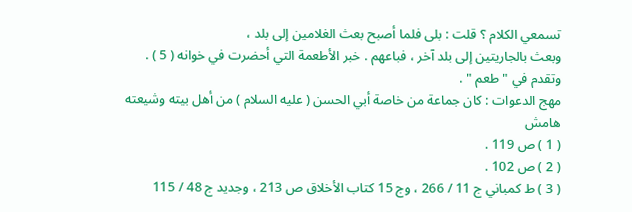تسمعي الكلام ؟ قلت : بلى فلما أصبح بعث الغلامين إلى بلد ،
وبعث بالجاريتين إلى بلد آخر ، فباعهم . خبر الأطعمة التي أحضرت في خوانه ( 5 ) .
وتقدم في " طعم " .
مهج الدعوات : كان جماعة من خاصة أبي الحسن ( عليه السلام ) من أهل بيته وشيعته
هامش
( 1 ) ص 119 .
( 2 ) ص 102 .
( 3 ) ط كمباني ج 11 / 266 ، وج 15 كتاب الأخلاق ص 213 ، وجديد ج 48 / 115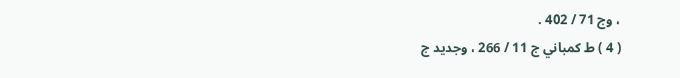، وج 71 / 402 .
( 4 ) ط كمباني ج 11 / 266 ، وجديد ج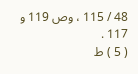48 / 115 ، وص 119 و 117 .
( 5 ) ط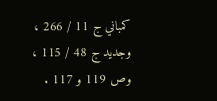كمباني ج 11 / 266 ، وجديد ج 48 / 115 ، وص 119 و 117 .